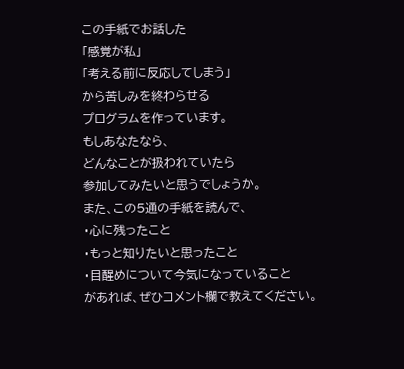この手紙でお話した
「感覚が私」
「考える前に反応してしまう」
から苦しみを終わらせる
プログラムを作っています。
もしあなたなら、
どんなことが扱われていたら
参加してみたいと思うでしょうか。
また、この5通の手紙を読んで、
・心に残ったこと
・もっと知りたいと思ったこと
・目醒めについて今気になっていること
があれば、ぜひコメント欄で教えてください。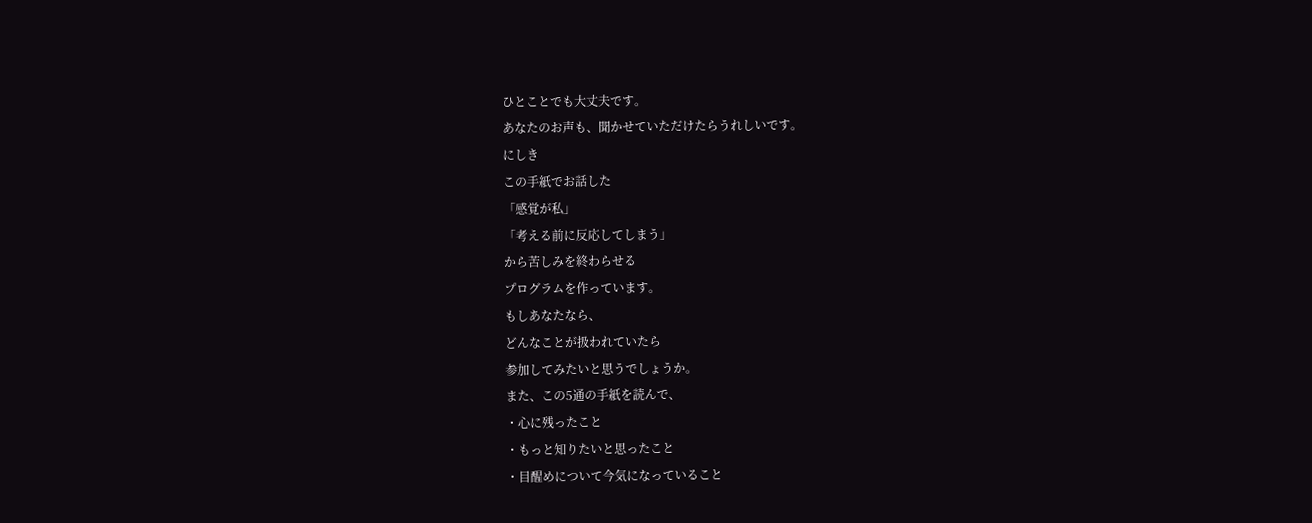ひとことでも大丈夫です。
あなたのお声も、聞かせていただけたらうれしいです。
にしき
この手紙でお話した
「感覚が私」
「考える前に反応してしまう」
から苦しみを終わらせる
プログラムを作っています。
もしあなたなら、
どんなことが扱われていたら
参加してみたいと思うでしょうか。
また、この5通の手紙を読んで、
・心に残ったこと
・もっと知りたいと思ったこと
・目醒めについて今気になっていること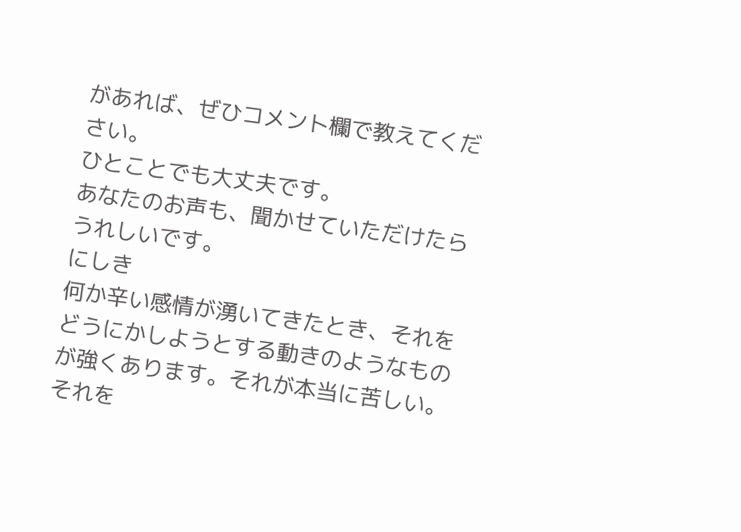があれば、ぜひコメント欄で教えてください。
ひとことでも大丈夫です。
あなたのお声も、聞かせていただけたらうれしいです。
にしき
何か辛い感情が湧いてきたとき、それをどうにかしようとする動きのようなものが強くあります。それが本当に苦しい。それを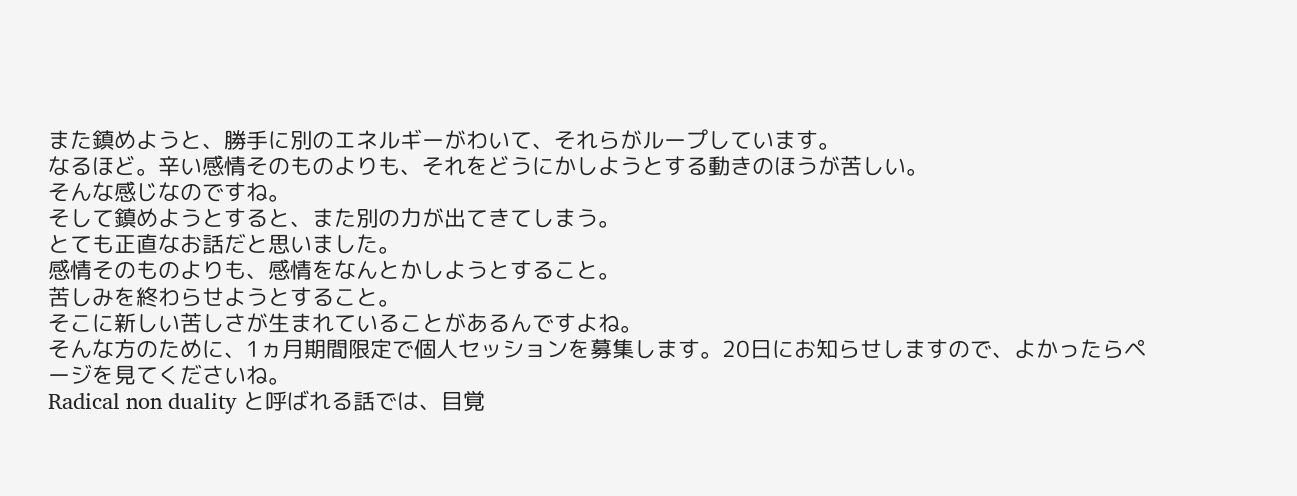また鎮めようと、勝手に別のエネルギーがわいて、それらがループしています。
なるほど。辛い感情そのものよりも、それをどうにかしようとする動きのほうが苦しい。
そんな感じなのですね。
そして鎮めようとすると、また別の力が出てきてしまう。
とても正直なお話だと思いました。
感情そのものよりも、感情をなんとかしようとすること。
苦しみを終わらせようとすること。
そこに新しい苦しさが生まれていることがあるんですよね。
そんな方のために、1ヵ月期間限定で個人セッションを募集します。20日にお知らせしますので、よかったらページを見てくださいね。
Radical non duality と呼ばれる話では、目覚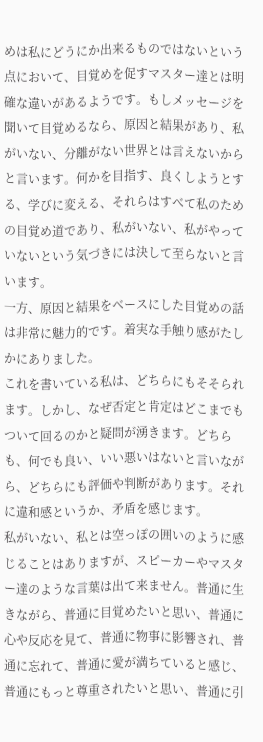めは私にどうにか出来るものではないという点において、目覚めを促すマスター達とは明確な違いがあるようです。もしメッセージを聞いて目覚めるなら、原因と結果があり、私がいない、分離がない世界とは言えないからと言います。何かを目指す、良くしようとする、学びに変える、それらはすべて私のための目覚め道であり、私がいない、私がやっていないという気づきには決して至らないと言います。
一方、原因と結果をベースにした目覚めの話は非常に魅力的です。着実な手触り感がたしかにありました。
これを書いている私は、どちらにもそそられます。しかし、なぜ否定と肯定はどこまでもついて回るのかと疑問が湧きます。どちらも、何でも良い、いい悪いはないと言いながら、どちらにも評価や判断があります。それに違和感というか、矛盾を感じます。
私がいない、私とは空っぽの囲いのように感じることはありますが、スピーカーやマスター達のような言葉は出て来ません。普通に生きながら、普通に目覚めたいと思い、普通に心や反応を見て、普通に物事に影響され、普通に忘れて、普通に愛が満ちていると感じ、普通にもっと尊重されたいと思い、普通に引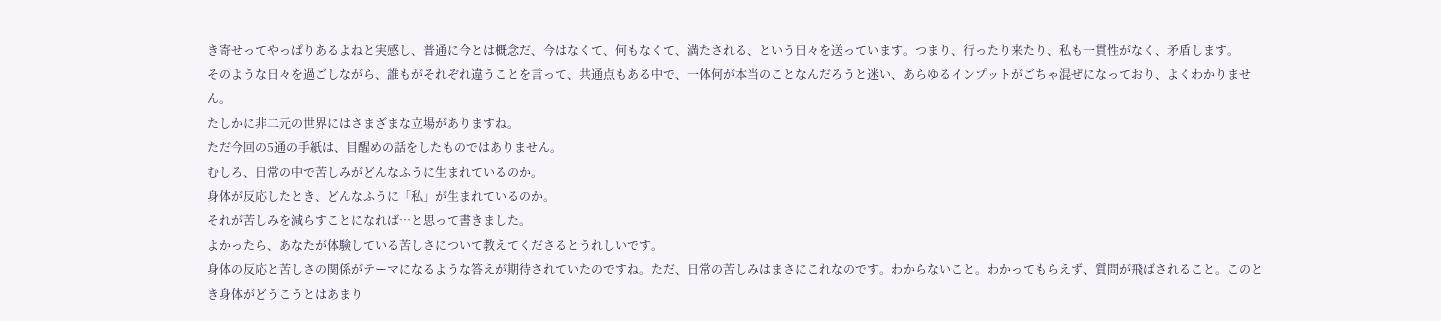き寄せってやっぱりあるよねと実感し、普通に今とは概念だ、今はなくて、何もなくて、満たされる、という日々を送っています。つまり、行ったり来たり、私も一貫性がなく、矛盾します。
そのような日々を過ごしながら、誰もがそれぞれ違うことを言って、共通点もある中で、一体何が本当のことなんだろうと迷い、あらゆるインプットがごちゃ混ぜになっており、よくわかりません。
たしかに非二元の世界にはさまざまな立場がありますね。
ただ今回の5通の手紙は、目醒めの話をしたものではありません。
むしろ、日常の中で苦しみがどんなふうに生まれているのか。
身体が反応したとき、どんなふうに「私」が生まれているのか。
それが苦しみを減らすことになれば…と思って書きました。
よかったら、あなたが体験している苦しさについて教えてくださるとうれしいです。
身体の反応と苦しさの関係がテーマになるような答えが期待されていたのですね。ただ、日常の苦しみはまさにこれなのです。わからないこと。わかってもらえず、質問が飛ばされること。このとき身体がどうこうとはあまり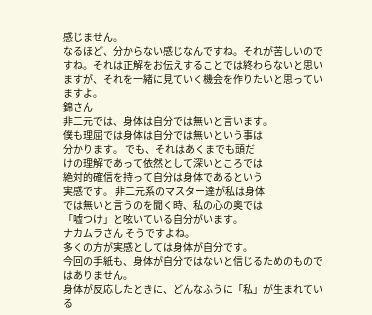感じません。
なるほど、分からない感じなんですね。それが苦しいのですね。それは正解をお伝えすることでは終わらないと思いますが、それを一緒に見ていく機会を作りたいと思っていますよ。
錦さん
非二元では、身体は自分では無いと言います。
僕も理屈では身体は自分では無いという事は
分かります。 でも、それはあくまでも頭だ
けの理解であって依然として深いところでは
絶対的確信を持って自分は身体であるという
実感です。 非二元系のマスター達が私は身体
では無いと言うのを聞く時、私の心の奥では
「嘘つけ」と呟いている自分がいます。
ナカムラさん そうですよね。
多くの方が実感としては身体が自分です。
今回の手紙も、身体が自分ではないと信じるためのものではありません。
身体が反応したときに、どんなふうに「私」が生まれている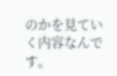のかを見ていく内容なんです。